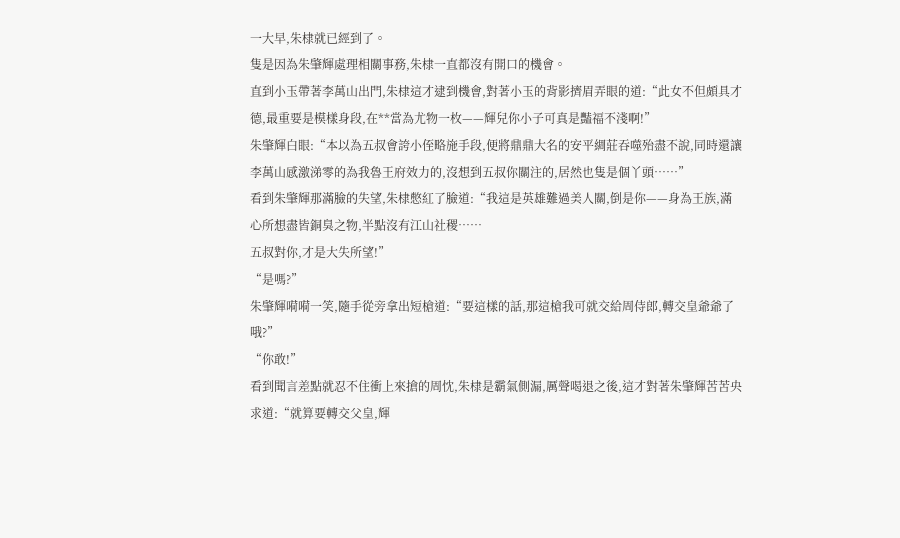一大早,朱棣就已經到了。
隻是因為朱肇輝處理相關事務,朱棣一直都沒有開口的機會。
直到小玉帶著李萬山出門,朱棣這才逮到機會,對著小玉的背影擠眉弄眼的道:“此女不但頗具才德,最重要是模樣身段,在**當為尤物一枚——輝兒你小子可真是豔福不淺啊!”
朱肇輝白眼:“本以為五叔會誇小侄略施手段,便將鼎鼎大名的安平綢莊吞噬殆盡不說,同時還讓李萬山感激涕零的為我魯王府效力的,沒想到五叔你關注的,居然也隻是個丫頭……”
看到朱肇輝那滿臉的失望,朱棣憋紅了臉道:“我這是英雄難過美人關,倒是你——身為王族,滿心所想盡皆銅臭之物,半點沒有江山社稷……
五叔對你,才是大失所望!”
“是嗎?”
朱肇輝嗬嗬一笑,隨手從旁拿出短槍道:“要這樣的話,那這槍我可就交給周侍郎,轉交皇爺爺了哦?”
“你敢!”
看到聞言差點就忍不住衝上來搶的周忱,朱棣是霸氣側漏,厲聲喝退之後,這才對著朱肇輝苦苦央求道:“就算要轉交父皇,輝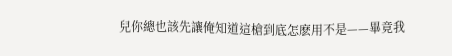兒你總也該先讓俺知道這槍到底怎麽用不是——畢竟我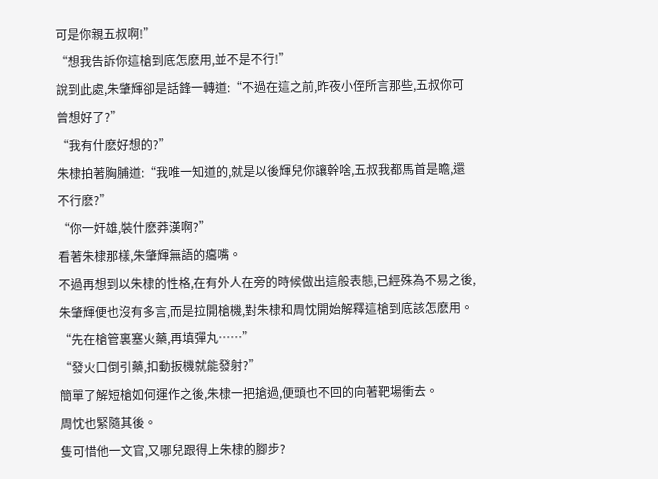可是你親五叔啊!”
“想我告訴你這槍到底怎麽用,並不是不行!”
說到此處,朱肇輝卻是話鋒一轉道:“不過在這之前,昨夜小侄所言那些,五叔你可曾想好了?”
“我有什麽好想的?”
朱棣拍著胸脯道:“我唯一知道的,就是以後輝兒你讓幹啥,五叔我都馬首是瞻,還不行麽?”
“你一奸雄,裝什麽莽漢啊?”
看著朱棣那樣,朱肇輝無語的癟嘴。
不過再想到以朱棣的性格,在有外人在旁的時候做出這般表態,已經殊為不易之後,朱肇輝便也沒有多言,而是拉開槍機,對朱棣和周忱開始解釋這槍到底該怎麽用。
“先在槍管裏塞火藥,再填彈丸……”
“發火口倒引藥,扣動扳機就能發射?”
簡單了解短槍如何運作之後,朱棣一把搶過,便頭也不回的向著靶場衝去。
周忱也緊隨其後。
隻可惜他一文官,又哪兒跟得上朱棣的腳步?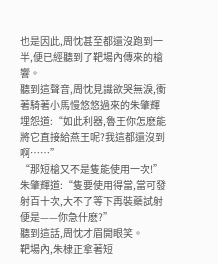也是因此,周忱甚至都還沒跑到一半,便已經聽到了靶場內傳來的槍響。
聽到這聲音,周忱見識欲哭無淚,衝著騎著小馬慢悠悠過來的朱肇輝埋怨道:“如此利器,魯王你怎麽能將它直接給燕王呢?我這都還沒到啊……”
“那短槍又不是隻能使用一次!”
朱肇輝道:“隻要使用得當,當可發射百十次,大不了等下再裝藥試射便是——你急什麽?”
聽到這話,周忱才眉開眼笑。
靶場內,朱棣正拿著短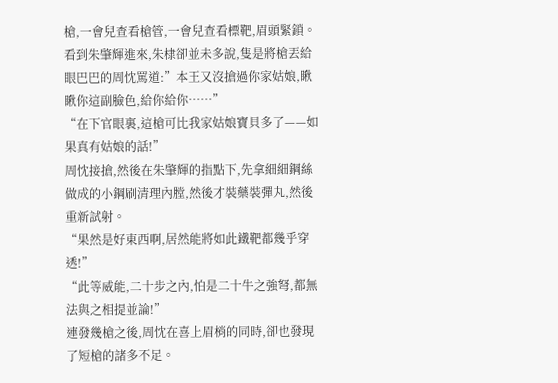槍,一會兒查看槍管,一會兒查看標靶,眉頭緊鎖。
看到朱肇輝進來,朱棣卻並未多說,隻是將槍丟給眼巴巴的周忱罵道:”本王又沒搶過你家姑娘,瞅瞅你這副臉色,給你給你……”
“在下官眼裏,這槍可比我家姑娘寶貝多了——如果真有姑娘的話!”
周忱接搶,然後在朱肇輝的指點下,先拿細細鋼絲做成的小鋼刷清理內膛,然後才裝藥裝彈丸,然後重新試射。
“果然是好東西啊,居然能將如此鐵靶都幾乎穿透!”
“此等威能,二十步之內,怕是二十牛之強弩,都無法與之相提並論!”
連發幾槍之後,周忱在喜上眉梢的同時,卻也發現了短槍的諸多不足。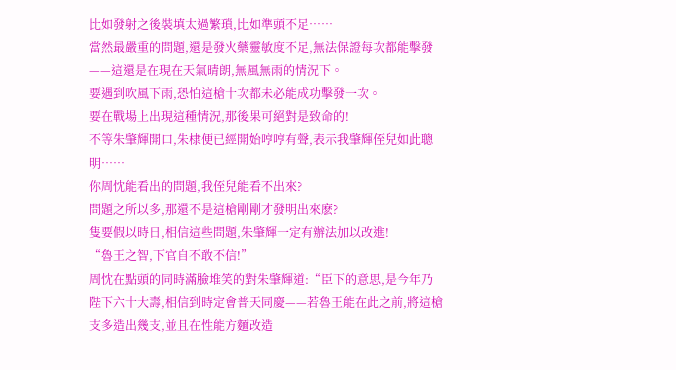比如發射之後裝填太過繁瑣,比如準頭不足……
當然最嚴重的問題,還是發火藥靈敏度不足,無法保證每次都能擊發——這還是在現在天氣晴朗,無風無雨的情況下。
要遇到吹風下雨,恐怕這槍十次都未必能成功擊發一次。
要在戰場上出現這種情況,那後果可絕對是致命的!
不等朱肇輝開口,朱棣便已經開始哼哼有聲,表示我肇輝侄兒如此聰明……
你周忱能看出的問題,我侄兒能看不出來?
問題之所以多,那還不是這槍剛剛才發明出來麽?
隻要假以時日,相信這些問題,朱肇輝一定有辦法加以改進!
“魯王之智,下官自不敢不信!”
周忱在點頭的同時滿臉堆笑的對朱肇輝道:“臣下的意思,是今年乃陛下六十大壽,相信到時定會普天同慶——若魯王能在此之前,將這槍支多造出幾支,並且在性能方麵改造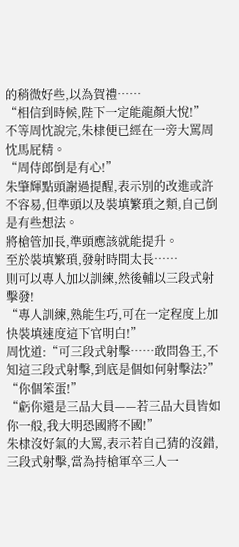的稍微好些,以為賀禮……
“相信到時候,陛下一定能龍顏大悅!”
不等周忱說完,朱棣便已經在一旁大罵周忱馬屁精。
“周侍郎倒是有心!”
朱肇輝點頭謝過提醒,表示別的改進或許不容易,但準頭以及裝填繁瑣之類,自己倒是有些想法。
將槍管加長,準頭應該就能提升。
至於裝填繁瑣,發射時間太長……
則可以專人加以訓練,然後輔以三段式射擊發!
“專人訓練,熟能生巧,可在一定程度上加快裝填速度這下官明白!”
周忱道:“可三段式射擊……敢問魯王,不知這三段式射擊,到底是個如何射擊法?”
“你個笨蛋!”
“虧你還是三品大員——若三品大員皆如你一般,我大明恐國將不國!”
朱棣沒好氣的大罵,表示若自己猜的沒錯,三段式射擊,當為持槍軍卒三人一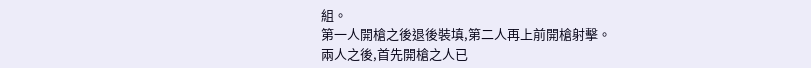組。
第一人開槍之後退後裝填,第二人再上前開槍射擊。
兩人之後,首先開槍之人已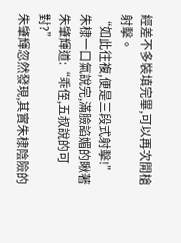經差不多裝填完畢,可以再次開槍射擊。
“如此往複,便是三段式射擊!”
朱棣一口氣說完,滿臉諂媚的瞅著朱肇輝道:“乖侄,五叔說的可對?”
朱肇輝忽然發現,其實朱棣陰險的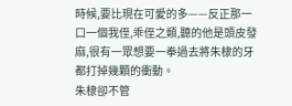時候,要比現在可愛的多——反正那一口一個我侄,乖侄之類,聽的他是頭皮發麻,很有一眾想要一拳過去將朱棣的牙都打掉幾顆的衝動。
朱棣卻不管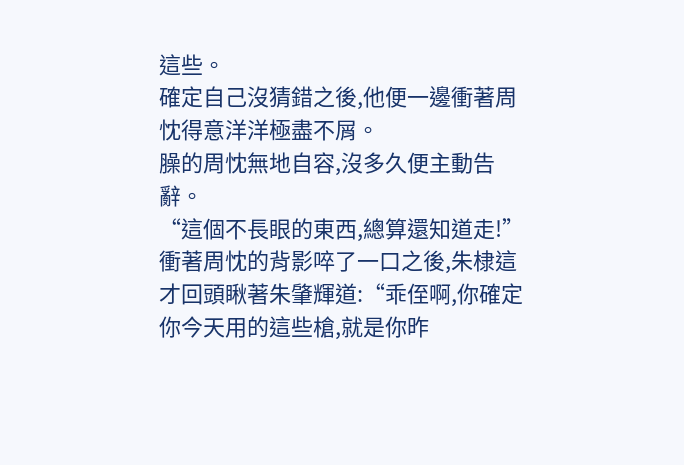這些。
確定自己沒猜錯之後,他便一邊衝著周忱得意洋洋極盡不屑。
臊的周忱無地自容,沒多久便主動告辭。
“這個不長眼的東西,總算還知道走!”
衝著周忱的背影啐了一口之後,朱棣這才回頭瞅著朱肇輝道:“乖侄啊,你確定你今天用的這些槍,就是你昨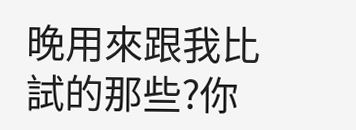晚用來跟我比試的那些?你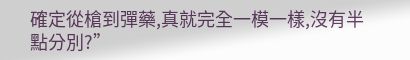確定從槍到彈藥,真就完全一模一樣,沒有半點分別?”